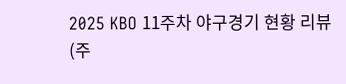2025 KBO 11주차 야구경기 현황 리뷰 (주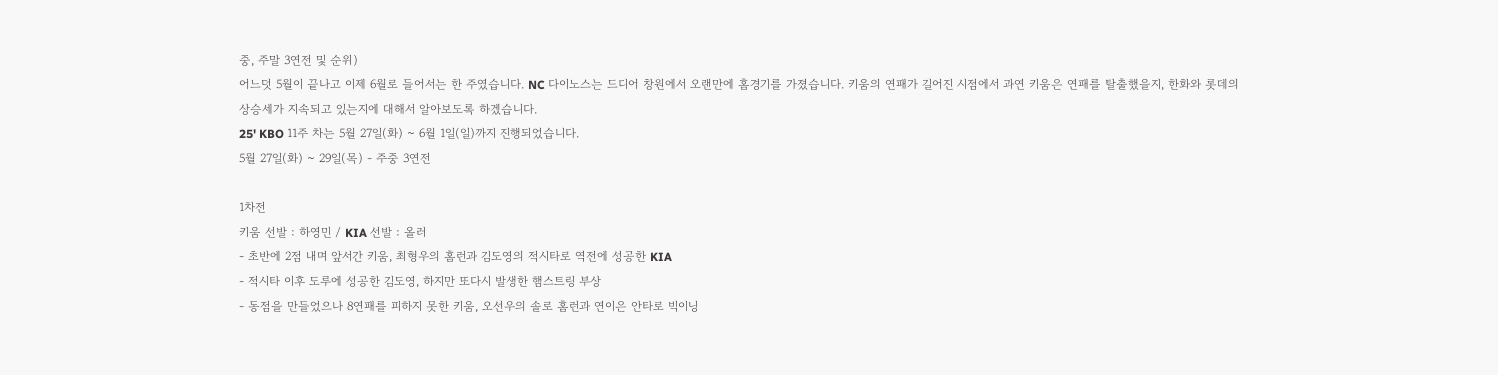중, 주말 3연전 및 순위)
어느덧 5월이 끝나고 이제 6월로 들어서는 한 주였습니다. NC 다이노스는 드디어 창원에서 오랜만에 홈경기를 가졌습니다. 키움의 연패가 길어진 시점에서 과연 키움은 연패를 탈출했을지, 한화와 롯데의 상승세가 지속되고 있는지에 대해서 알아보도록 하겠습니다.
25' KBO 11주 차는 5월 27일(화) ~ 6월 1일(일)까지 진행되었습니다.
5월 27일(화) ~ 29일(목) - 주중 3연전

1차전
키움 선발 : 하영민 / KIA 선발 : 올러
- 초반에 2점 내며 앞서간 키움, 최형우의 홈런과 김도영의 적시타로 역전에 성공한 KIA
- 적시타 이후 도루에 성공한 김도영, 하지만 또다시 발생한 햄스트링 부상
- 동점을 만들었으나 8연패를 피하지 못한 키움, 오선우의 솔로 홈런과 연이은 안타로 빅이닝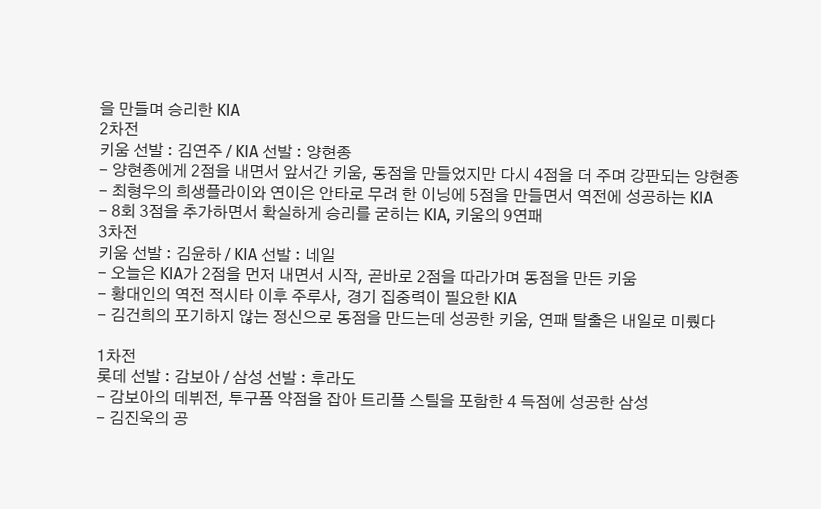을 만들며 승리한 KIA
2차전
키움 선발 : 김연주 / KIA 선발 : 양현종
- 양현종에게 2점을 내면서 앞서간 키움, 동점을 만들었지만 다시 4점을 더 주며 강판되는 양현종
- 최형우의 희생플라이와 연이은 안타로 무려 한 이닝에 5점을 만들면서 역전에 성공하는 KIA
- 8회 3점을 추가하면서 확실하게 승리를 굳히는 KIA, 키움의 9연패
3차전
키움 선발 : 김윤하 / KIA 선발 : 네일
- 오늘은 KIA가 2점을 먼저 내면서 시작, 곧바로 2점을 따라가며 동점을 만든 키움
- 황대인의 역전 적시타 이후 주루사, 경기 집중력이 필요한 KIA
- 김건희의 포기하지 않는 정신으로 동점을 만드는데 성공한 키움, 연패 탈출은 내일로 미뤘다

1차전
롯데 선발 : 감보아 / 삼성 선발 : 후라도
- 감보아의 데뷔전, 투구폼 약점을 잡아 트리플 스틸을 포함한 4 득점에 성공한 삼성
- 김진욱의 공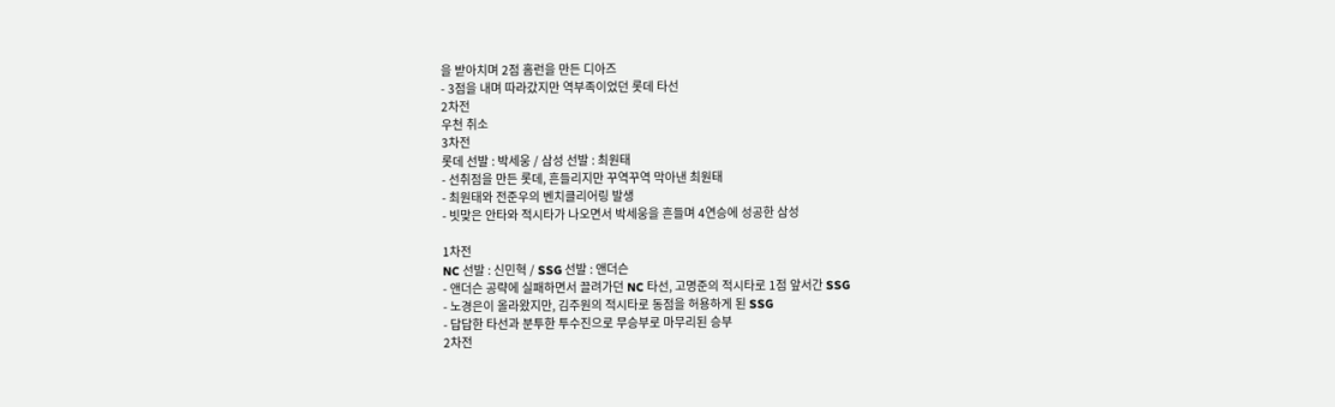을 받아치며 2점 홈런을 만든 디아즈
- 3점을 내며 따라갔지만 역부족이었던 롯데 타선
2차전
우천 취소
3차전
롯데 선발 : 박세웅 / 삼성 선발 : 최원태
- 선취점을 만든 롯데, 흔들리지만 꾸역꾸역 막아낸 최원태
- 최원태와 전준우의 벤치클리어링 발생
- 빗맞은 안타와 적시타가 나오면서 박세웅을 흔들며 4연승에 성공한 삼성

1차전
NC 선발 : 신민혁 / SSG 선발 : 앤더슨
- 앤더슨 공략에 실패하면서 끌려가던 NC 타선, 고명준의 적시타로 1점 앞서간 SSG
- 노경은이 올라왔지만, 김주원의 적시타로 동점을 허용하게 된 SSG
- 답답한 타선과 분투한 투수진으로 무승부로 마무리된 승부
2차전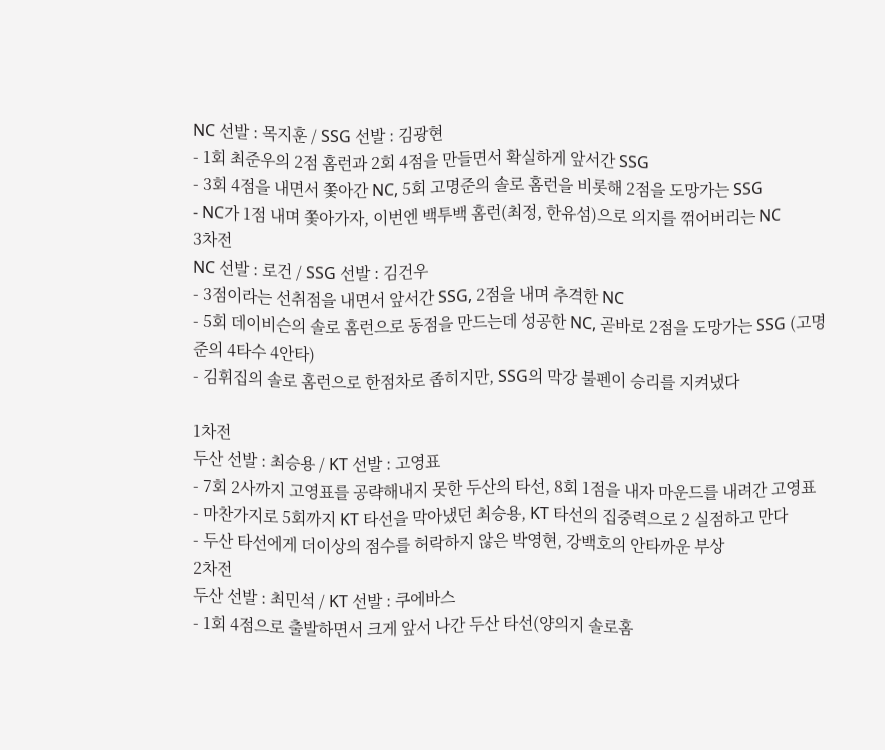NC 선발 : 목지훈 / SSG 선발 : 김광현
- 1회 최준우의 2점 홈런과 2회 4점을 만들면서 확실하게 앞서간 SSG
- 3회 4점을 내면서 쫓아간 NC, 5회 고명준의 솔로 홈런을 비롯해 2점을 도망가는 SSG
- NC가 1점 내며 쫓아가자, 이번엔 백투백 홈런(최정, 한유섬)으로 의지를 꺾어버리는 NC
3차전
NC 선발 : 로건 / SSG 선발 : 김건우
- 3점이라는 선취점을 내면서 앞서간 SSG, 2점을 내며 추격한 NC
- 5회 데이비슨의 솔로 홈런으로 동점을 만드는데 성공한 NC, 곧바로 2점을 도망가는 SSG (고명준의 4타수 4안타)
- 김휘집의 솔로 홈런으로 한점차로 좁히지만, SSG의 막강 불펜이 승리를 지켜냈다

1차전
두산 선발 : 최승용 / KT 선발 : 고영표
- 7회 2사까지 고영표를 공략해내지 못한 두산의 타선, 8회 1점을 내자 마운드를 내려간 고영표
- 마찬가지로 5회까지 KT 타선을 막아냈던 최승용, KT 타선의 집중력으로 2 실점하고 만다
- 두산 타선에게 더이상의 점수를 허락하지 않은 박영현, 강백호의 안타까운 부상
2차전
두산 선발 : 최민석 / KT 선발 : 쿠에바스
- 1회 4점으로 출발하면서 크게 앞서 나간 두산 타선(양의지 솔로홈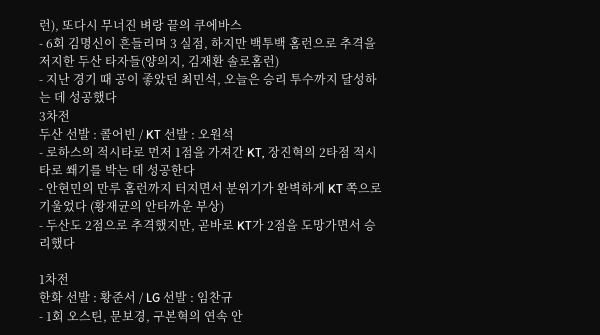런), 또다시 무너진 벼랑 끝의 쿠에바스
- 6회 김명신이 흔들리며 3 실점, 하지만 백투백 홈런으로 추격을 저지한 두산 타자들(양의지, 김재환 솔로홈런)
- 지난 경기 때 공이 좋았던 최민석, 오늘은 승리 투수까지 달성하는 데 성공했다
3차전
두산 선발 : 콜어빈 / KT 선발 : 오원석
- 로하스의 적시타로 먼저 1점을 가져간 KT, 장진혁의 2타점 적시타로 쐐기를 박는 데 성공한다
- 안현민의 만루 홈런까지 터지면서 분위기가 완벽하게 KT 쪽으로 기울었다 (황재균의 안타까운 부상)
- 두산도 2점으로 추격했지만, 곧바로 KT가 2점을 도망가면서 승리했다

1차전
한화 선발 : 황준서 / LG 선발 : 임찬규
- 1회 오스틴, 문보경, 구본혁의 연속 안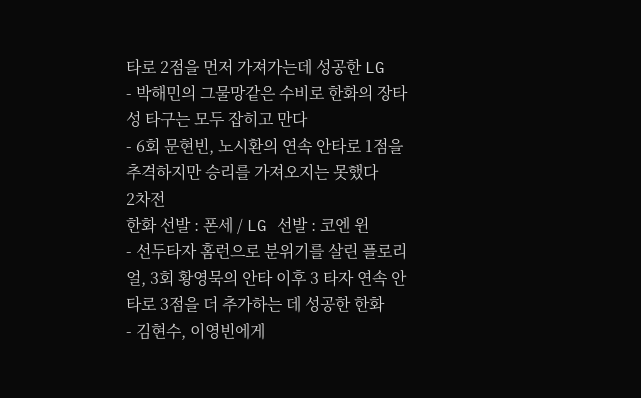타로 2점을 먼저 가져가는데 성공한 LG
- 박해민의 그물망같은 수비로 한화의 장타성 타구는 모두 잡히고 만다
- 6회 문현빈, 노시환의 연속 안타로 1점을 추격하지만 승리를 가져오지는 못했다
2차전
한화 선발 : 폰세 / LG 선발 : 코엔 윈
- 선두타자 홈런으로 분위기를 살린 플로리얼, 3회 황영묵의 안타 이후 3 타자 연속 안타로 3점을 더 추가하는 데 성공한 한화
- 김현수, 이영빈에게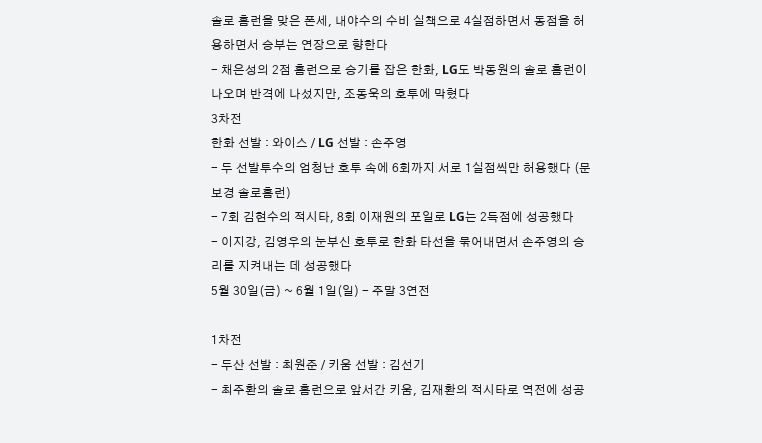솔로 홈런을 맞은 폰세, 내야수의 수비 실책으로 4실점하면서 동점을 허용하면서 승부는 연장으로 향한다
- 채은성의 2점 홈런으로 승기를 잡은 한화, LG도 박동원의 솔로 홈런이 나오며 반격에 나섰지만, 조동욱의 호투에 막혔다
3차전
한화 선발 : 와이스 / LG 선발 : 손주영
- 두 선발투수의 엄청난 호투 속에 6회까지 서로 1실점씩만 허용했다 (문보경 솔로홈런)
- 7회 김현수의 적시타, 8회 이재원의 포일로 LG는 2득점에 성공했다
- 이지강, 김영우의 눈부신 호투로 한화 타선을 묶어내면서 손주영의 승리를 지켜내는 데 성공했다
5월 30일(금) ~ 6월 1일(일) - 주말 3연전

1차전
- 두산 선발 : 최원준 / 키움 선발 : 김선기
- 최주환의 솔로 홈런으로 앞서간 키움, 김재환의 적시타로 역전에 성공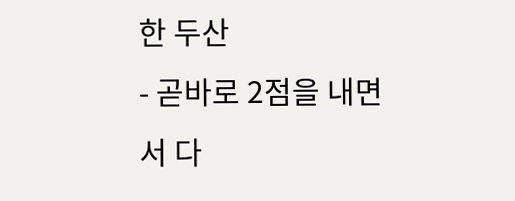한 두산
- 곧바로 2점을 내면서 다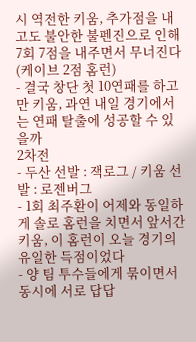시 역전한 키움, 추가점을 내고도 불안한 불펜진으로 인해 7회 7점을 내주면서 무너진다(케이브 2점 홈런)
- 결국 창단 첫 10연패를 하고 만 키움, 과연 내일 경기에서는 연패 탈출에 성공할 수 있을까
2차전
- 두산 선발 : 잭로그 / 키움 선발 : 로젠버그
- 1회 최주환이 어제와 동일하게 솔로 홈런을 치면서 앞서간 키움, 이 홈런이 오늘 경기의 유일한 득점이었다
- 양 팀 투수들에게 묶이면서 동시에 서로 답답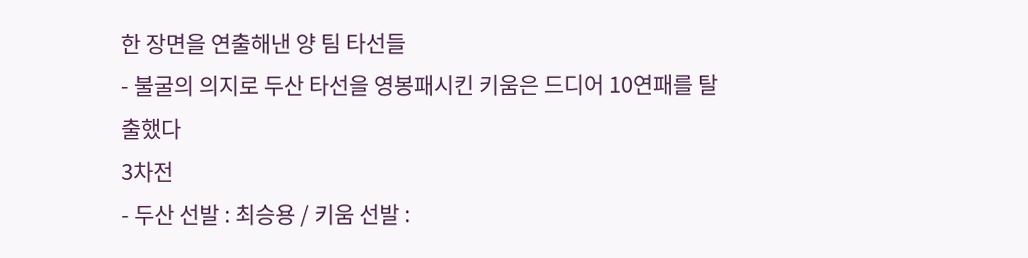한 장면을 연출해낸 양 팀 타선들
- 불굴의 의지로 두산 타선을 영봉패시킨 키움은 드디어 10연패를 탈출했다
3차전
- 두산 선발 : 최승용 / 키움 선발 :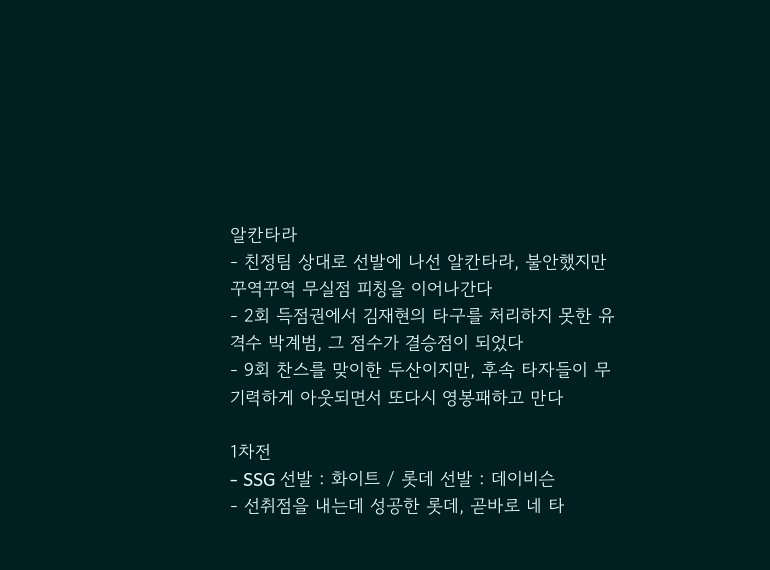알칸타라
- 친정팀 상대로 선발에 나선 알칸타라, 불안했지만 꾸역꾸역 무실점 피칭을 이어나간다
- 2회 득점권에서 김재현의 타구를 처리하지 못한 유격수 박계범, 그 점수가 결승점이 되었다
- 9회 찬스를 맞이한 두산이지만, 후속 타자들이 무기력하게 아웃되면서 또다시 영봉패하고 만다

1차전
- SSG 선발 : 화이트 / 롯데 선발 : 데이비슨
- 선취점을 내는데 성공한 롯데, 곧바로 네 타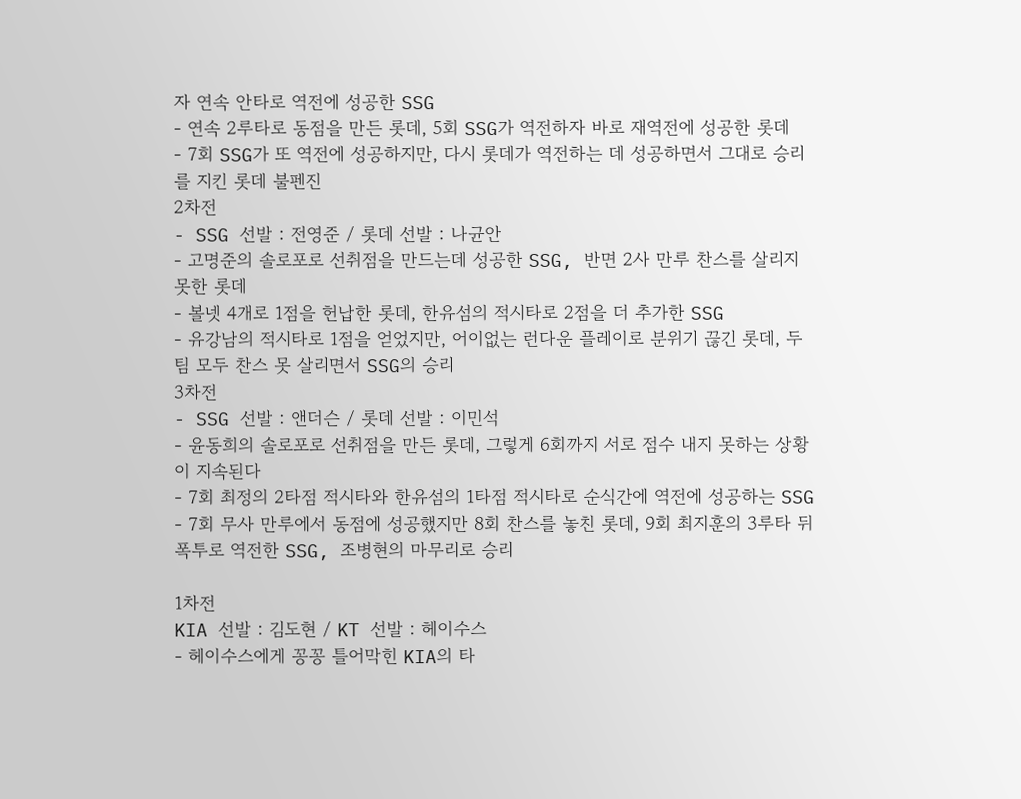자 연속 안타로 역전에 성공한 SSG
- 연속 2루타로 동점을 만든 롯데, 5회 SSG가 역전하자 바로 재역전에 성공한 롯데
- 7회 SSG가 또 역전에 성공하지만, 다시 롯데가 역전하는 데 성공하면서 그대로 승리를 지킨 롯데 불펜진
2차전
- SSG 선발 : 전영준 / 롯데 선발 : 나균안
- 고명준의 솔로포로 선취점을 만드는데 성공한 SSG, 반면 2사 만루 찬스를 살리지 못한 롯데
- 볼넷 4개로 1점을 헌납한 롯데, 한유섬의 적시타로 2점을 더 추가한 SSG
- 유강남의 적시타로 1점을 얻었지만, 어이없는 런다운 플레이로 분위기 끊긴 롯데, 두 팀 모두 찬스 못 살리면서 SSG의 승리
3차전
- SSG 선발 : 앤더슨 / 롯데 선발 : 이민석
- 윤동희의 솔로포로 선취점을 만든 롯데, 그렇게 6회까지 서로 점수 내지 못하는 상황이 지속된다
- 7회 최정의 2타점 적시타와 한유섬의 1타점 적시타로 순식간에 역전에 성공하는 SSG
- 7회 무사 만루에서 동점에 성공했지만 8회 찬스를 놓친 롯데, 9회 최지훈의 3루타 뒤 폭투로 역전한 SSG, 조병현의 마무리로 승리

1차전
KIA 선발 : 김도현 / KT 선발 : 헤이수스
- 헤이수스에게 꽁꽁 틀어막힌 KIA의 타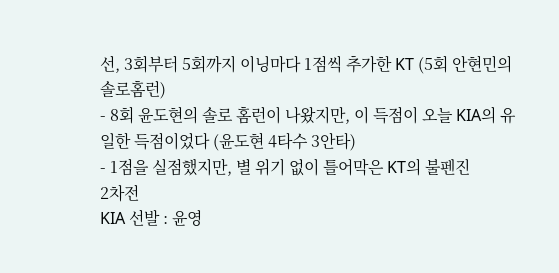선, 3회부터 5회까지 이닝마다 1점씩 추가한 KT (5회 안현민의 솔로홈런)
- 8회 윤도현의 솔로 홈런이 나왔지만, 이 득점이 오늘 KIA의 유일한 득점이었다 (윤도현 4타수 3안타)
- 1점을 실점했지만, 별 위기 없이 틀어막은 KT의 불펜진
2차전
KIA 선발 : 윤영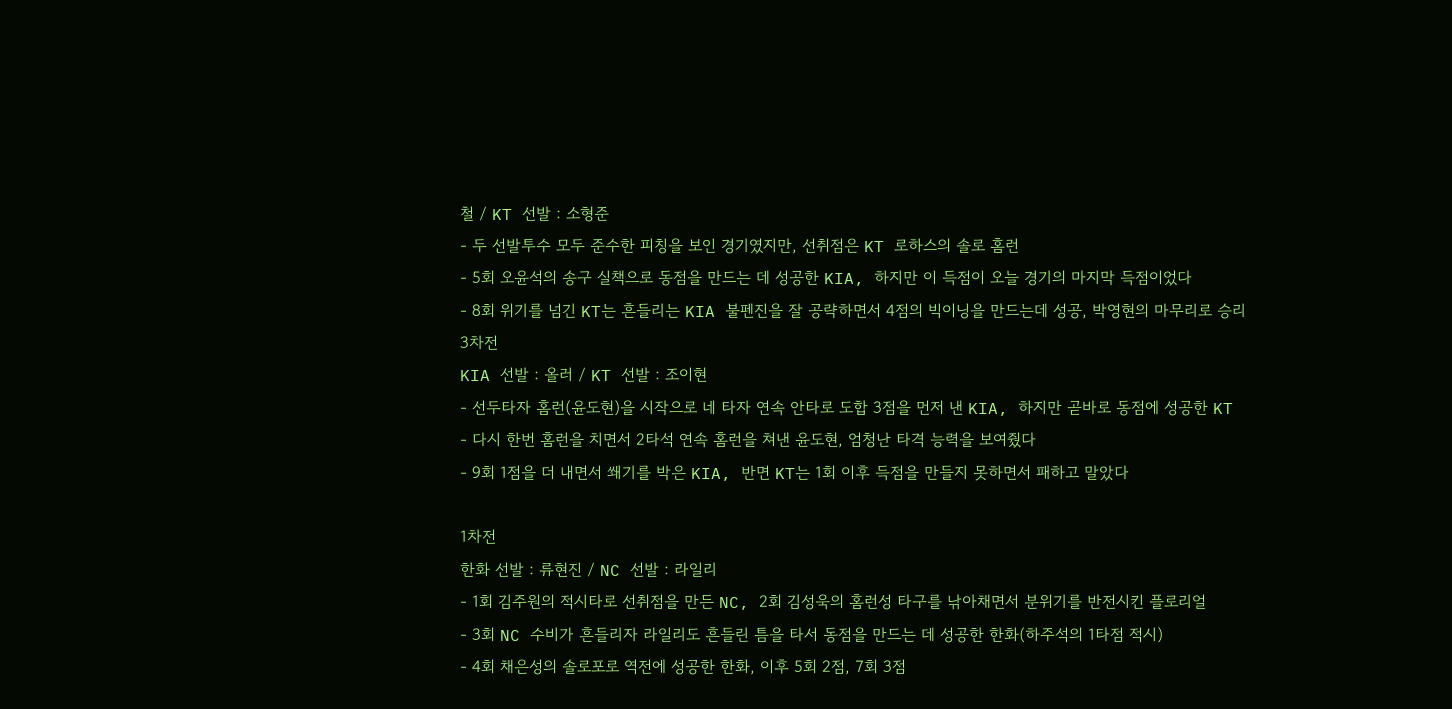철 / KT 선발 : 소형준
- 두 선발투수 모두 준수한 피칭을 보인 경기였지만, 선취점은 KT 로하스의 솔로 홈런
- 5회 오윤석의 송구 실책으로 동점을 만드는 데 성공한 KIA, 하지만 이 득점이 오늘 경기의 마지막 득점이었다
- 8회 위기를 넘긴 KT는 흔들리는 KIA 불펜진을 잘 공략하면서 4점의 빅이닝을 만드는데 성공, 박영현의 마무리로 승리
3차전
KIA 선발 : 올러 / KT 선발 : 조이현
- 선두타자 홈런(윤도현)을 시작으로 네 타자 연속 안타로 도합 3점을 먼저 낸 KIA, 하지만 곧바로 동점에 성공한 KT
- 다시 한번 홈런을 치면서 2타석 연속 홈런을 쳐낸 윤도현, 엄청난 타격 능력을 보여줬다
- 9회 1점을 더 내면서 쐐기를 박은 KIA, 반면 KT는 1회 이후 득점을 만들지 못하면서 패하고 말았다

1차전
한화 선발 : 류현진 / NC 선발 : 라일리
- 1회 김주원의 적시타로 선취점을 만든 NC, 2회 김성욱의 홈런성 타구를 낚아채면서 분위기를 반전시킨 플로리얼
- 3회 NC 수비가 흔들리자 라일리도 흔들린 틈을 타서 동점을 만드는 데 성공한 한화(하주석의 1타점 적시)
- 4회 채은성의 솔로포로 역전에 성공한 한화, 이후 5회 2점, 7회 3점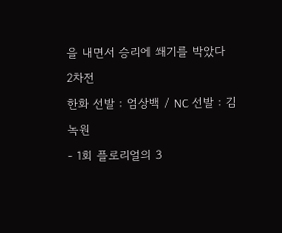을 내면서 승리에 쐐기를 박았다
2차전
한화 선발 : 엄상백 / NC 선발 : 김녹원
- 1회 플로리얼의 3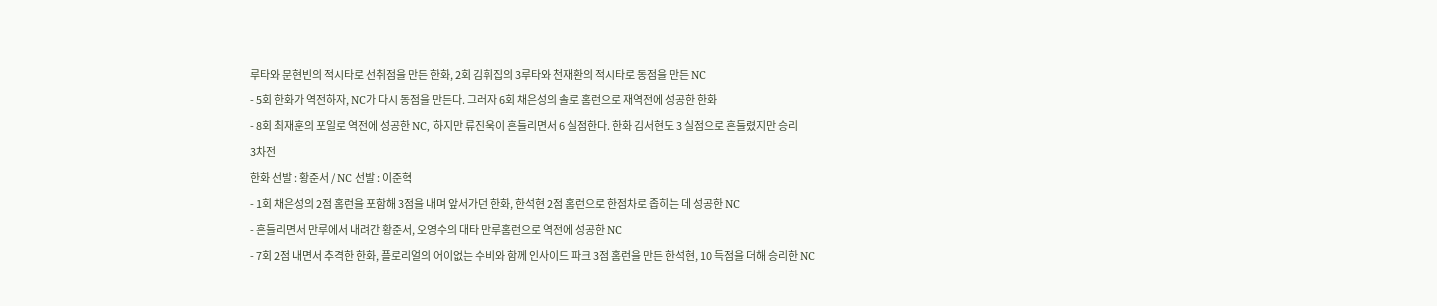루타와 문현빈의 적시타로 선취점을 만든 한화, 2회 김휘집의 3루타와 천재환의 적시타로 동점을 만든 NC
- 5회 한화가 역전하자, NC가 다시 동점을 만든다. 그러자 6회 채은성의 솔로 홈런으로 재역전에 성공한 한화
- 8회 최재훈의 포일로 역전에 성공한 NC, 하지만 류진욱이 흔들리면서 6 실점한다. 한화 김서현도 3 실점으로 흔들렸지만 승리
3차전
한화 선발 : 황준서 / NC 선발 : 이준혁
- 1회 채은성의 2점 홈런을 포함해 3점을 내며 앞서가던 한화, 한석현 2점 홈런으로 한점차로 좁히는 데 성공한 NC
- 흔들리면서 만루에서 내려간 황준서, 오영수의 대타 만루홈런으로 역전에 성공한 NC
- 7회 2점 내면서 추격한 한화, 플로리얼의 어이없는 수비와 함께 인사이드 파크 3점 홈런을 만든 한석현, 10 득점을 더해 승리한 NC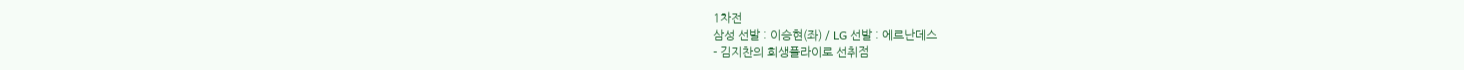1차전
삼성 선발 : 이승현(좌) / LG 선발 : 에르난데스
- 김지찬의 희생플라이로 선취점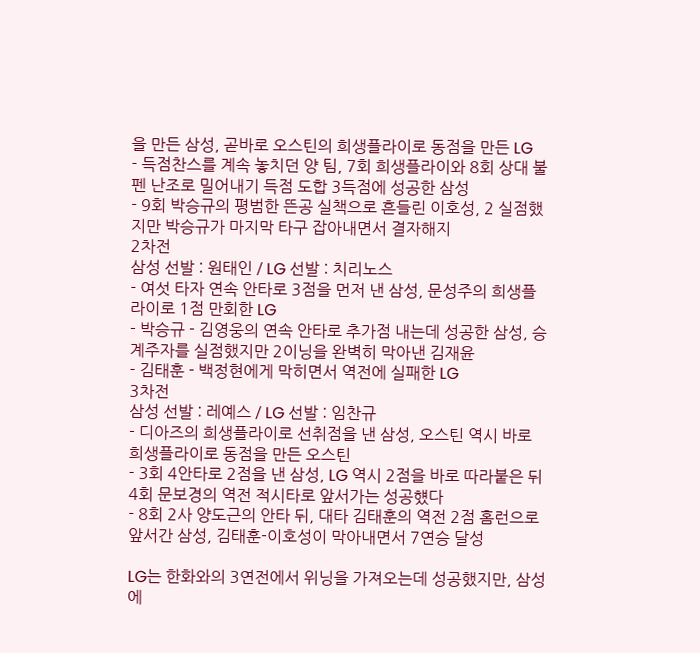을 만든 삼성, 곧바로 오스틴의 희생플라이로 동점을 만든 LG
- 득점찬스를 계속 놓치던 양 팀, 7회 희생플라이와 8회 상대 불펜 난조로 밀어내기 득점 도합 3득점에 성공한 삼성
- 9회 박승규의 평범한 뜬공 실책으로 흔들린 이호성, 2 실점했지만 박승규가 마지막 타구 잡아내면서 결자해지
2차전
삼성 선발 : 원태인 / LG 선발 : 치리노스
- 여섯 타자 연속 안타로 3점을 먼저 낸 삼성, 문성주의 희생플라이로 1점 만회한 LG
- 박승규 - 김영웅의 연속 안타로 추가점 내는데 성공한 삼성, 승계주자를 실점했지만 2이닝을 완벽히 막아낸 김재윤
- 김태훈 - 백정현에게 막히면서 역전에 실패한 LG
3차전
삼성 선발 : 레예스 / LG 선발 : 임찬규
- 디아즈의 희생플라이로 선취점을 낸 삼성, 오스틴 역시 바로 희생플라이로 동점을 만든 오스틴
- 3회 4안타로 2점을 낸 삼성, LG 역시 2점을 바로 따라붙은 뒤 4회 문보경의 역전 적시타로 앞서가는 성공헀다
- 8회 2사 양도근의 안타 뒤, 대타 김태훈의 역전 2점 홈런으로 앞서간 삼성, 김태훈-이호성이 막아내면서 7연승 달성

LG는 한화와의 3연전에서 위닝을 가져오는데 성공했지만, 삼성에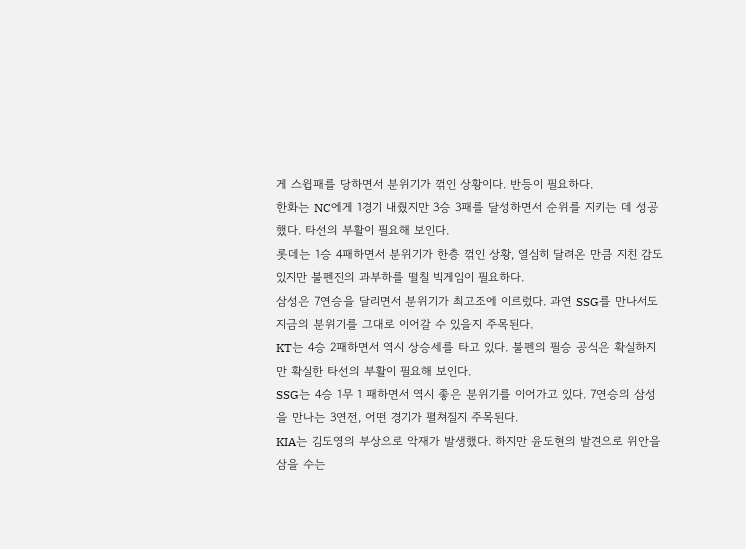게 스윕패를 당하면서 분위기가 꺾인 상황이다. 반등이 필요하다.
한화는 NC에게 1경기 내줬지만 3승 3패를 달성하면서 순위를 지키는 데 성공했다. 타선의 부활이 필요해 보인다.
롯데는 1승 4패하면서 분위기가 한층 꺾인 상황, 열심히 달려온 만큼 지친 감도 있지만 불펜진의 과부하를 떨칠 빅게임이 필요하다.
삼성은 7연승을 달리면서 분위기가 최고조에 이르렀다. 과연 SSG를 만나서도 지금의 분위기를 그대로 이어갈 수 있을지 주목된다.
KT는 4승 2패하면서 역시 상승세를 타고 있다. 불펜의 필승 공식은 확실하지만 확실한 타선의 부활이 필요해 보인다.
SSG는 4승 1무 1 패하면서 역시 좋은 분위기를 이어가고 있다. 7연승의 삼성을 만나는 3연전, 어떤 경기가 펼쳐질지 주목된다.
KIA는 김도영의 부상으로 악재가 발생했다. 하지만 윤도현의 발견으로 위안을 삼을 수는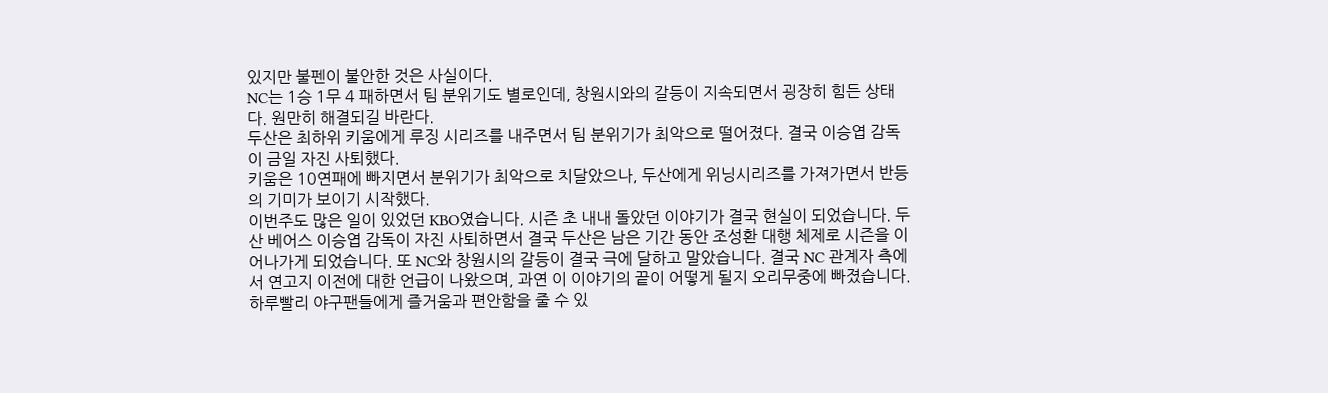있지만 불펜이 불안한 것은 사실이다.
NC는 1승 1무 4 패하면서 팀 분위기도 별로인데, 창원시와의 갈등이 지속되면서 굉장히 힘든 상태다. 원만히 해결되길 바란다.
두산은 최하위 키움에게 루징 시리즈를 내주면서 팀 분위기가 최악으로 떨어졌다. 결국 이승엽 감독이 금일 자진 사퇴했다.
키움은 10연패에 빠지면서 분위기가 최악으로 치달았으나, 두산에게 위닝시리즈를 가져가면서 반등의 기미가 보이기 시작했다.
이번주도 많은 일이 있었던 KBO였습니다. 시즌 초 내내 돌았던 이야기가 결국 현실이 되었습니다. 두산 베어스 이승엽 감독이 자진 사퇴하면서 결국 두산은 남은 기간 동안 조성환 대행 체제로 시즌을 이어나가게 되었습니다. 또 NC와 창원시의 갈등이 결국 극에 달하고 말았습니다. 결국 NC 관계자 측에서 연고지 이전에 대한 언급이 나왔으며, 과연 이 이야기의 끝이 어떻게 될지 오리무중에 빠졌습니다. 하루빨리 야구팬들에게 즐거움과 편안함을 줄 수 있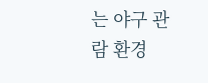는 야구 관람 환경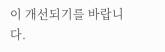이 개선되기를 바랍니다.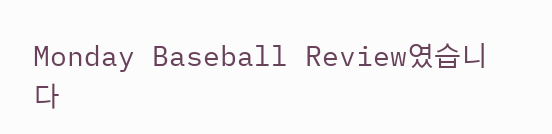Monday Baseball Review였습니다